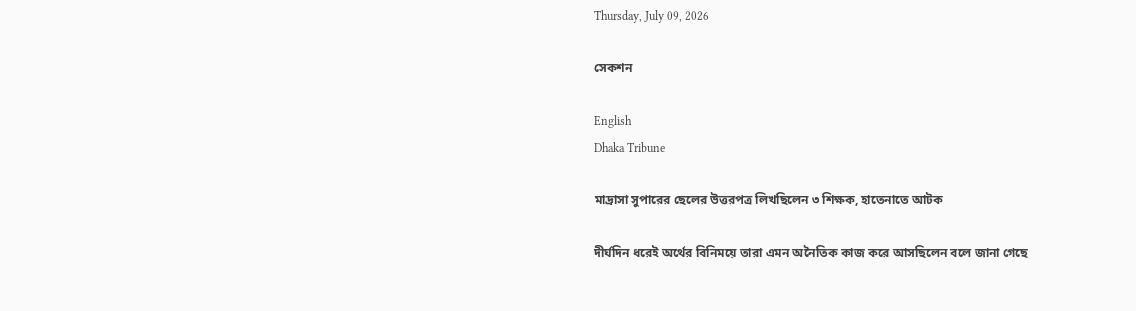Thursday, July 09, 2026

সেকশন

English
Dhaka Tribune

মাদ্রাসা সুপারের ছেলের উত্তরপত্র লিখছিলেন ৩ শিক্ষক, হাতেনাতে আটক

দীর্ঘদিন ধরেই অর্থের বিনিময়ে তারা এমন অনৈতিক কাজ করে আসছিলেন বলে জানা গেছে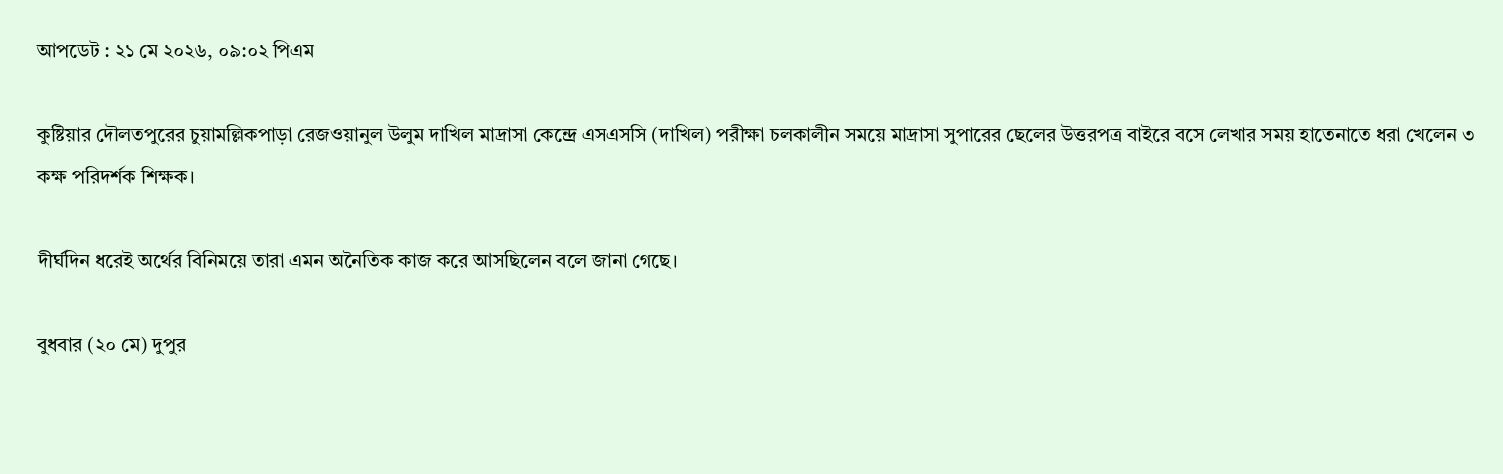আপডেট : ২১ মে ২০২৬, ০৯:০২ পিএম

কুষ্টিয়ার দৌলতপুরের চুয়ামল্লিকপাড়া রেজওয়ানুল উলুম দাখিল মাদ্রাসা কেন্দ্রে এসএসসি (দাখিল) পরীক্ষা চলকালীন সময়ে মাদ্রাসা সুপারের ছেলের উত্তরপত্র বাইরে বসে লেখার সময় হাতেনাতে ধরা খেলেন ৩ কক্ষ পরিদর্শক শিক্ষক।

দীর্ঘদিন ধরেই অর্থের বিনিময়ে তারা এমন অনৈতিক কাজ করে আসছিলেন বলে জানা গেছে।

বুধবার (২০ মে) দুপুর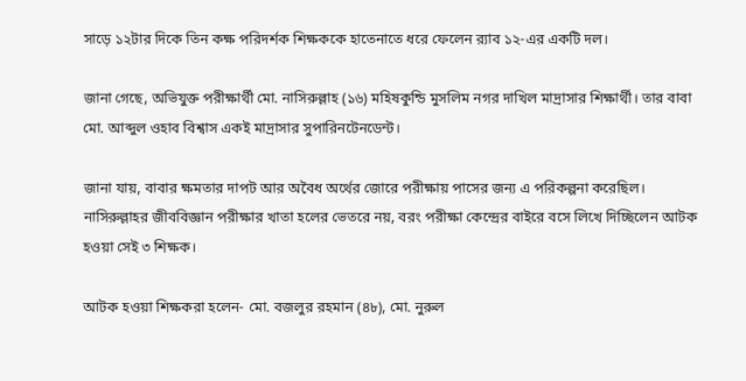সাড়ে ১২টার দিকে তিন কক্ষ পরিদর্শক শিক্ষককে হাতেনাতে ধরে ফেলেন র‍্যাব ১২-এর একটি দল।

জানা গেছে, অভিযুক্ত পরীক্ষার্থী মো. নাসিরুল্লাহ (১৬) মহিষকুন্ডি মুসলিম নগর দাখিল মাদ্রাসার শিক্ষার্থী। তার বাবা মো. আব্দুল ওহাব বিশ্বাস একই মাদ্রাসার সুপারিনটেনডেন্ট।

জানা যায়, বাবার ক্ষমতার দাপট আর অবৈধ অর্থের জোরে পরীক্ষায় পাসের জন্য এ পরিকল্পনা করেছিল। নাসিরুল্লাহর জীববিজ্ঞান পরীক্ষার খাতা হলের ভেতরে নয়, বরং পরীক্ষা কেন্দ্রের বাইরে বসে লিখে দিচ্ছিলেন আটক হওয়া সেই ৩ শিক্ষক।

আটক হওয়া শিক্ষকরা হলেন- মো. বজলুর রহমান (৪৮), মো. নুরুল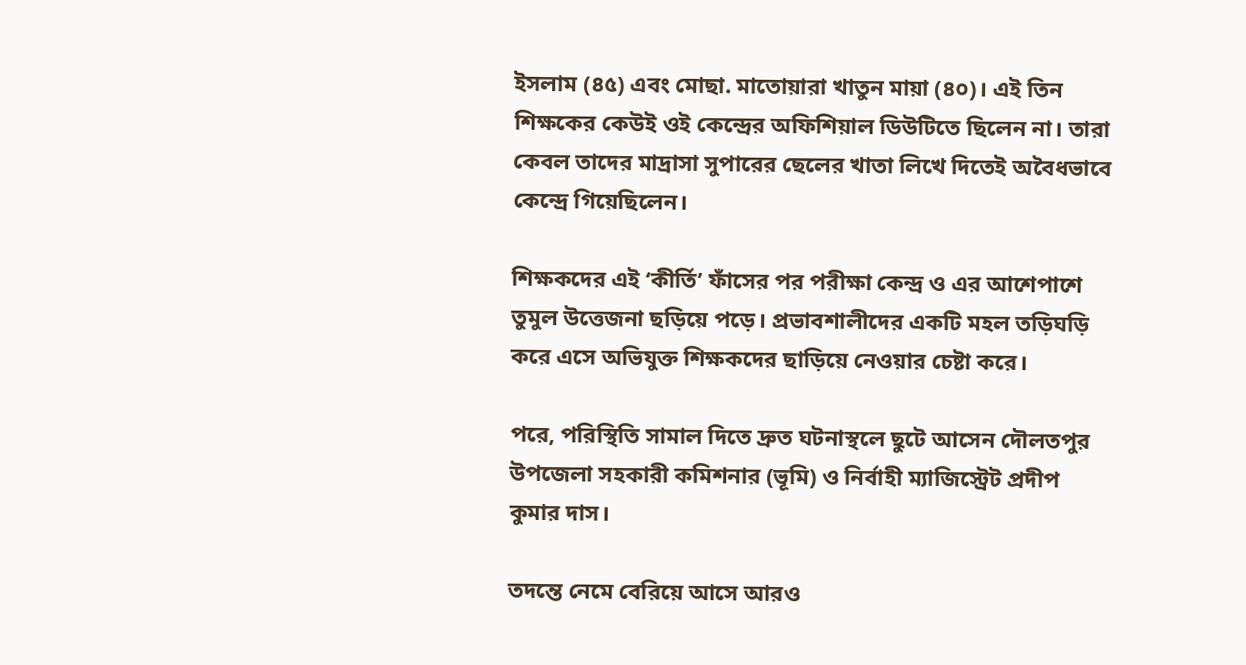ইসলাম (৪৫) এবং মোছা. মাতোয়ারা খাতুন মায়া (৪০)। এই তিন শিক্ষকের কেউই ওই কেন্দ্রের অফিশিয়াল ডিউটিতে ছিলেন না। তারা কেবল তাদের মাদ্রাসা সুপারের ছেলের খাতা লিখে দিতেই অবৈধভাবে কেন্দ্রে গিয়েছিলেন।

শিক্ষকদের এই ‘কীর্তি’ ফাঁসের পর পরীক্ষা কেন্দ্র ও এর আশেপাশে তুমুল উত্তেজনা ছড়িয়ে পড়ে। প্রভাবশালীদের একটি মহল তড়িঘড়ি করে এসে অভিযুক্ত শিক্ষকদের ছাড়িয়ে নেওয়ার চেষ্টা করে।

পরে, পরিস্থিতি সামাল দিতে দ্রুত ঘটনাস্থলে ছুটে আসেন দৌলতপুর উপজেলা সহকারী কমিশনার (ভূমি) ও নির্বাহী ম্যাজিস্ট্রেট প্রদীপ কুমার দাস।

তদন্তে নেমে বেরিয়ে আসে আরও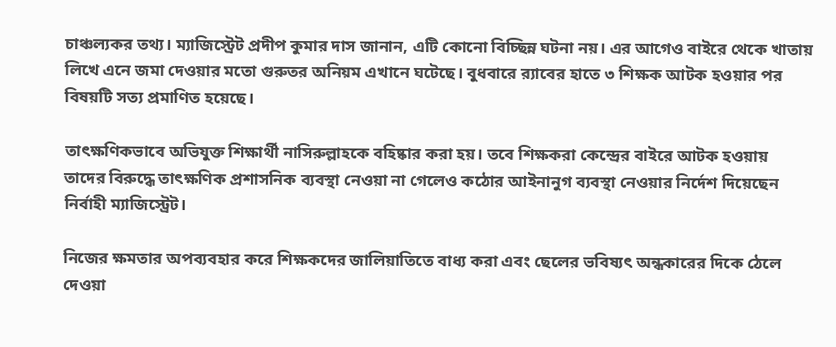চাঞ্চল্যকর তথ্য। ম্যাজিস্ট্রেট প্রদীপ কুমার দাস জানান, এটি কোনো বিচ্ছিন্ন ঘটনা নয়। এর আগেও বাইরে থেকে খাতায় লিখে এনে জমা দেওয়ার মতো গুরুতর অনিয়ম এখানে ঘটেছে। বুধবারে র‍্যাবের হাতে ৩ শিক্ষক আটক হওয়ার পর বিষয়টি সত্য প্রমাণিত হয়েছে।

তাৎক্ষণিকভাবে অভিযুক্ত শিক্ষার্থী নাসিরুল্লাহকে বহিষ্কার করা হয়। তবে শিক্ষকরা কেন্দ্রের বাইরে আটক হওয়ায় তাদের বিরুদ্ধে তাৎক্ষণিক প্রশাসনিক ব্যবস্থা নেওয়া না গেলেও কঠোর আইনানুগ ব্যবস্থা নেওয়ার নির্দেশ দিয়েছেন নির্বাহী ম্যাজিস্ট্রেট।

নিজের ক্ষমতার অপব্যবহার করে শিক্ষকদের জালিয়াতিতে বাধ্য করা এবং ছেলের ভবিষ্যৎ অন্ধকারের দিকে ঠেলে দেওয়া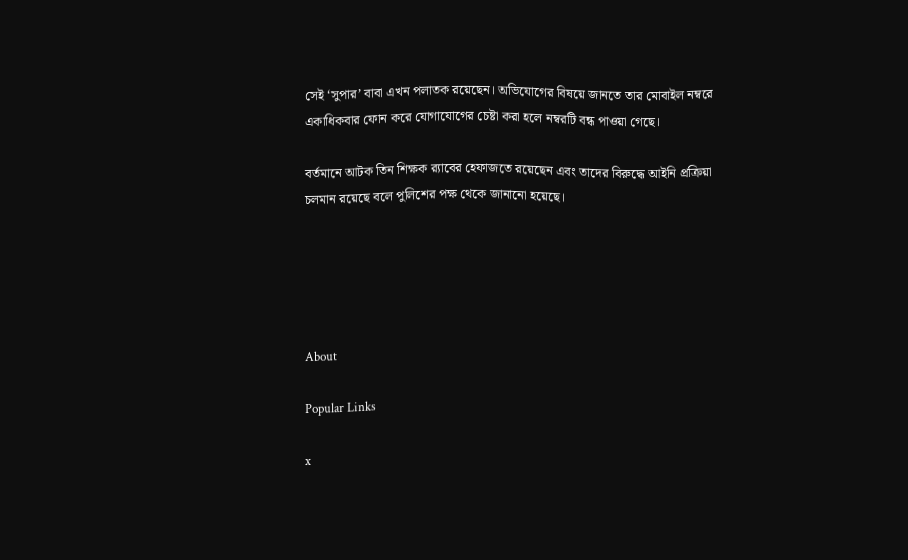সেই ‘সুপার’ বাবা এখন পলাতক রয়েছেন। অভিযোগের বিষয়ে জানতে তার মোবাইল নম্বরে একাধিকবার ফোন করে যোগাযোগের চেষ্টা করা হলে নম্বরটি বন্ধ পাওয়া গেছে।

বর্তমানে আটক তিন শিক্ষক র‍্যাবের হেফাজতে রয়েছেন এবং তাদের বিরুদ্ধে আইনি প্রক্রিয়া চলমান রয়েছে বলে পুলিশের পক্ষ থেকে জানানো হয়েছে।





About

Popular Links

x